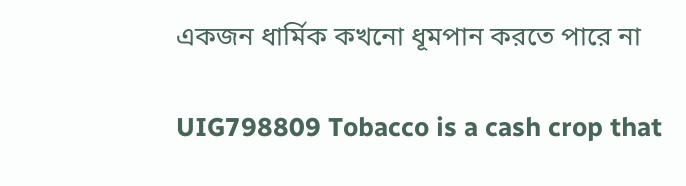একজন ধার্মিক কখনো ধূমপান করতে পারে না

UIG798809 Tobacco is a cash crop that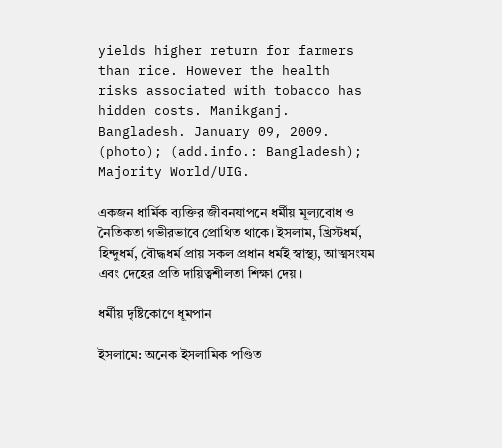yields higher return for farmers than rice. However the health risks associated with tobacco has hidden costs. Manikganj. Bangladesh. January 09, 2009. (photo); (add.info.: Bangladesh); Majority World/UIG.

একজন ধার্মিক ব্যক্তির জীবনযাপনে ধর্মীয় মূল্যবোধ ও নৈতিকতা গভীরভাবে প্রোথিত থাকে। ইসলাম, খ্রিস্টধর্ম, হিন্দুধর্ম, বৌদ্ধধর্ম প্রায় সকল প্রধান ধর্মই স্বাস্থ্য, আত্মসংযম এবং দেহের প্রতি দায়িত্বশীলতা শিক্ষা দেয়।

ধর্মীয় দৃষ্টিকোণে ধূমপান

ইসলামে: অনেক ইসলামিক পণ্ডিত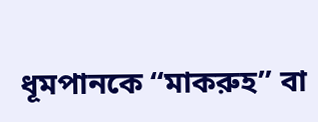ধূমপানকে “মাকরুহ” বা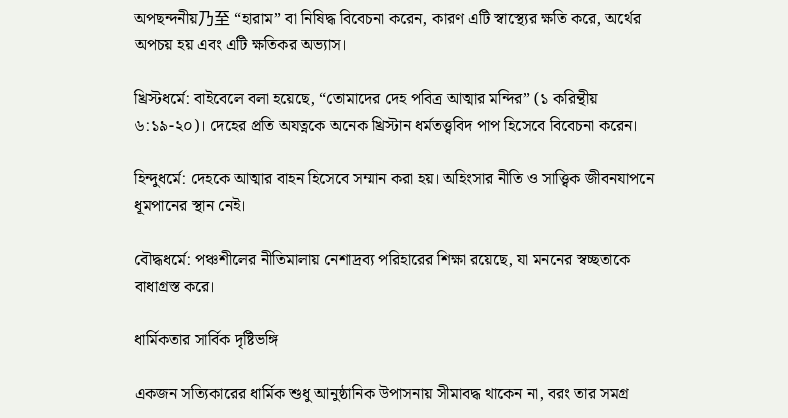অপছন্দনীয়乃至 “হারাম” বা নিষিদ্ধ বিবেচনা করেন, কারণ এটি স্বাস্থ্যের ক্ষতি করে, অর্থের অপচয় হয় এবং এটি ক্ষতিকর অভ্যাস।

খ্রিস্টধর্মে: বাইবেলে বলা হয়েছে, “তোমাদের দেহ পবিত্র আত্মার মন্দির” (১ করিন্থীয় ৬:১৯-২০)। দেহের প্রতি অযত্নকে অনেক খ্রিস্টান ধর্মতত্ত্ববিদ পাপ হিসেবে বিবেচনা করেন।

হিন্দুধর্মে: দেহকে আত্মার বাহন হিসেবে সম্মান করা হয়। অহিংসার নীতি ও সাত্ত্বিক জীবনযাপনে ধূমপানের স্থান নেই।

বৌদ্ধধর্মে: পঞ্চশীলের নীতিমালায় নেশাদ্রব্য পরিহারের শিক্ষা রয়েছে, যা মননের স্বচ্ছতাকে বাধাগ্রস্ত করে।

ধার্মিকতার সার্বিক দৃষ্টিভঙ্গি

একজন সত্যিকারের ধার্মিক শুধু আনুষ্ঠানিক উপাসনায় সীমাবদ্ধ থাকেন না, বরং তার সমগ্র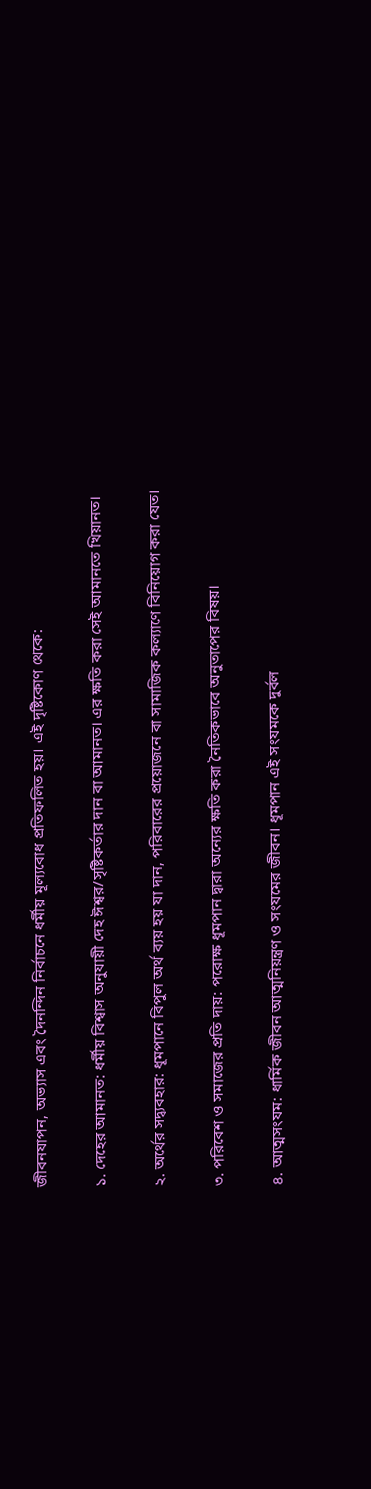জীবনযাপন, অভ্যাস এবং দৈনন্দিন নির্বাচনে ধর্মীয় মূল্যবোধ প্রতিফলিত হয়। এই দৃষ্টিকোণ থেকে:

১. দেহের আমানত: ধর্মীয় বিশ্বাস অনুযায়ী দেহ ঈশ্বর/সৃষ্টিকর্তার দান বা আমানত। এর ক্ষতি করা সেই আমানতে খিয়ানত।

২. অর্থের সদ্ব্যবহার: ধূমপানে বিপুল অর্থ ব্যয় হয় যা দান, পরিবারের প্রয়োজনে বা সামাজিক কল্যাণে বিনিয়োগ করা যেত।

৩. পরিবেশ ও সমাজের প্রতি দায়: পরোক্ষ ধূমপান দ্বারা অন্যের ক্ষতি করা নৈতিকভাবে অনুতাপের বিষয়।

৪. আত্মসংযম: ধার্মিক জীবন আত্মনিয়ন্ত্রণ ও সংযমের জীবন। ধূমপান এই সংযমকে দুর্বল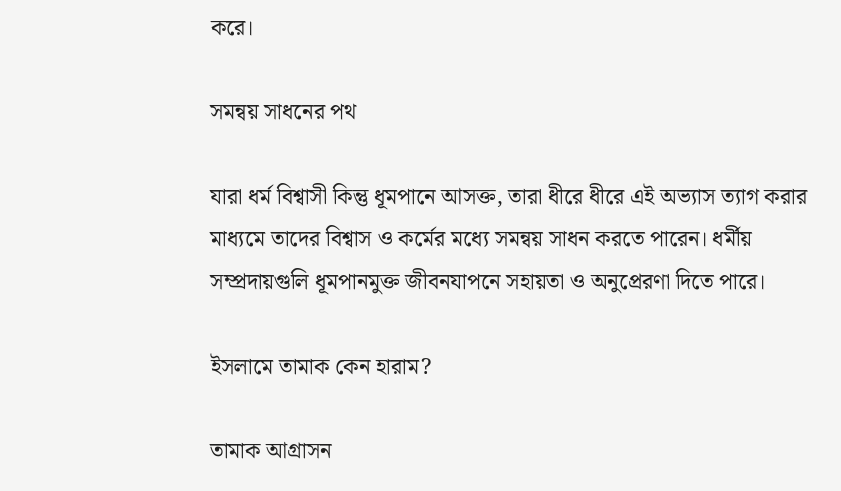করে।

সমন্বয় সাধনের পথ

যারা ধর্ম বিশ্বাসী কিন্তু ধূমপানে আসক্ত, তারা ধীরে ধীরে এই অভ্যাস ত্যাগ করার মাধ্যমে তাদের বিশ্বাস ও কর্মের মধ্যে সমন্বয় সাধন করতে পারেন। ধর্মীয় সম্প্রদায়গুলি ধূমপানমুক্ত জীবনযাপনে সহায়তা ও অনুপ্রেরণা দিতে পারে।

ইসলামে তামাক কেন হারাম?

তামাক আগ্রাসন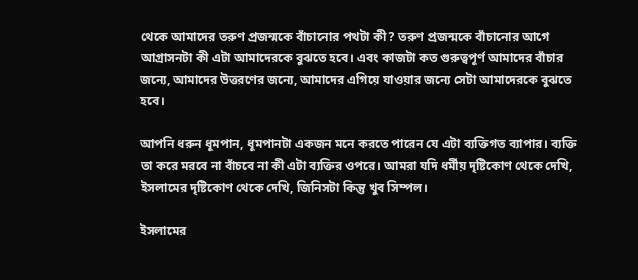থেকে আমাদের তরুণ প্রজন্মকে বাঁচানোর পথটা কী? তরুণ প্রজন্মকে বাঁচানোর আগে আগ্রাসনটা কী এটা আমাদেরকে বুঝতে হবে। এবং কাজটা কত গুরুত্বপূর্ণ আমাদের বাঁচার জন্যে, আমাদের উত্তরণের জন্যে, আমাদের এগিয়ে যাওয়ার জন্যে সেটা আমাদেরকে বুঝতে হবে।

আপনি ধরুন ধূমপান, ধূমপানটা একজন মনে করতে পারেন যে এটা ব্যক্তিগত ব্যাপার। ব্যক্তি তা করে মরবে না বাঁচবে না কী এটা ব্যক্তির ওপরে। আমরা যদি ধর্মীয় দৃষ্টিকোণ থেকে দেখি, ইসলামের দৃষ্টিকোণ থেকে দেখি, জিনিসটা কিন্তু খুব সিম্পল।

ইসলামের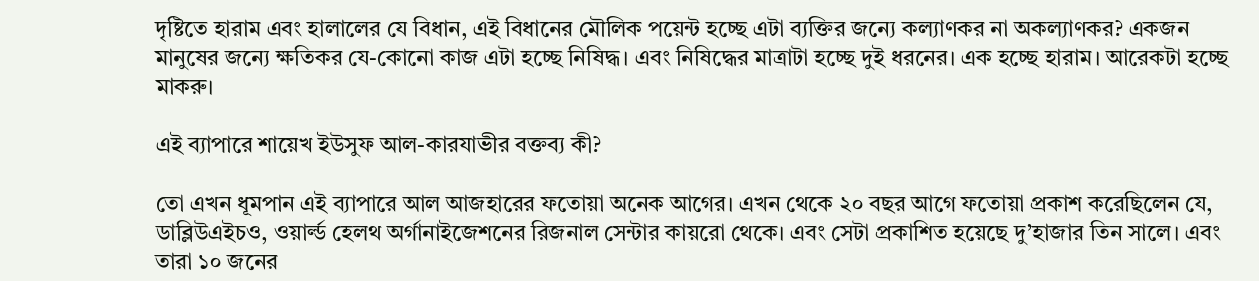দৃষ্টিতে হারাম এবং হালালের যে বিধান, এই বিধানের মৌলিক পয়েন্ট হচ্ছে এটা ব্যক্তির জন্যে কল্যাণকর না অকল্যাণকর? একজন মানুষের জন্যে ক্ষতিকর যে-কোনো কাজ এটা হচ্ছে নিষিদ্ধ। এবং নিষিদ্ধের মাত্রাটা হচ্ছে দুই ধরনের। এক হচ্ছে হারাম। আরেকটা হচ্ছে মাকরু।

এই ব্যাপারে শায়েখ ইউসুফ আল-কারযাভীর বক্তব্য কী?

তো এখন ধূমপান এই ব্যাপারে আল আজহারের ফতোয়া অনেক আগের। এখন থেকে ২০ বছর আগে ফতোয়া প্রকাশ করেছিলেন যে, ডাব্লিউএইচও, ওয়ার্ল্ড হেলথ অর্গানাইজেশনের রিজনাল সেন্টার কায়রো থেকে। এবং সেটা প্রকাশিত হয়েছে দু’হাজার তিন সালে। এবং তারা ১০ জনের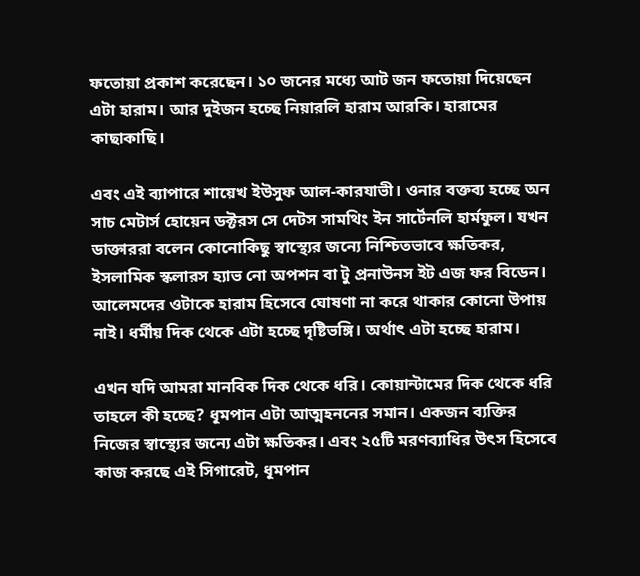ফতোয়া প্রকাশ করেছেন। ১০ জনের মধ্যে আট জন ফতোয়া দিয়েছেন এটা হারাম। আর দুইজন হচ্ছে নিয়ারলি হারাম আরকি। হারামের কাছাকাছি।

এবং এই ব্যাপারে শায়েখ ইউসুফ আল-কারযাভী। ওনার বক্তব্য হচ্ছে অন সাচ মেটার্স হোয়েন ডক্টরস সে দেটস সামথিং ইন সার্টেনলি হার্মফুল। যখন ডাক্তাররা বলেন কোনোকিছু স্বাস্থ্যের জন্যে নিশ্চিতভাবে ক্ষতিকর, ইসলামিক স্কলারস হ্যাভ নো অপশন বা টু প্রনাউনস ইট এজ ফর বিডেন। আলেমদের ওটাকে হারাম হিসেবে ঘোষণা না করে থাকার কোনো উপায় নাই। ধর্মীয় দিক থেকে এটা হচ্ছে দৃষ্টিভঙ্গি। অর্থাৎ এটা হচ্ছে হারাম।

এখন যদি আমরা মানবিক দিক থেকে ধরি। কোয়ান্টামের দিক থেকে ধরি তাহলে কী হচ্ছে? ধূমপান এটা আত্মহননের সমান। একজন ব্যক্তির নিজের স্বাস্থ্যের জন্যে এটা ক্ষতিকর। এবং ২৫টি মরণব্যাধির উৎস হিসেবে কাজ করছে এই সিগারেট, ধূমপান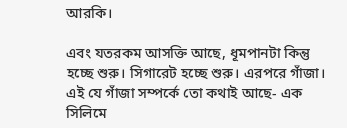আরকি।

এবং যতরকম আসক্তি আছে, ধূমপানটা কিন্তু হচ্ছে শুরু। সিগারেট হচ্ছে শুরু। এরপরে গাঁজা। এই যে গাঁজা সম্পর্কে তো কথাই আছে- এক সিলিমে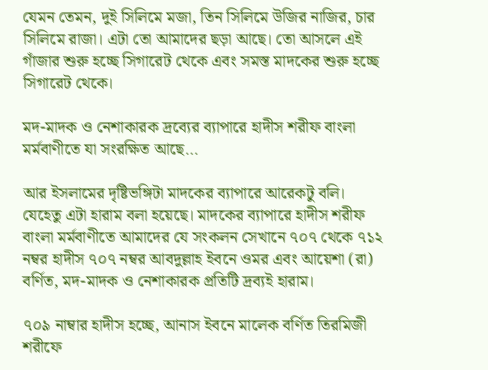যেমন তেমন, দুই সিলিমে মজা, তিন সিলিমে উজির নাজির, চার সিলিমে রাজা। এটা তো আমাদের ছড়া আছে। তো আসলে এই গাঁজার শুরু হচ্ছে সিগারেট থেকে এবং সমস্ত মাদকের শুরু হচ্ছে সিগারেট থেকে।

মদ-মাদক ও নেশাকারক দ্রব্যের ব্যাপারে হাদীস শরীফ বাংলা মর্মবাণীতে যা সংরক্ষিত আছে…

আর ইসলামের দৃষ্টিভঙ্গিটা মাদকের ব্যাপারে আরেকটু বলি। যেহেতু এটা হারাম বলা হয়েছে। মাদকের ব্যাপারে হাদীস শরীফ বাংলা মর্মবাণীতে আমাদের যে সংকলন সেখানে ৭০৭ থেকে ৭১২ নম্বর হাদীস ৭০৭ নম্বর আবদুল্লাহ ইবনে ওমর এবং আয়েশা (রা) বর্ণিত, মদ-মাদক ও নেশাকারক প্রতিটি দ্রব্যই হারাম।

৭০৯ নাম্বার হাদীস হচ্ছে, আনাস ইবনে মালেক বর্ণিত তিরমিজী শরীফে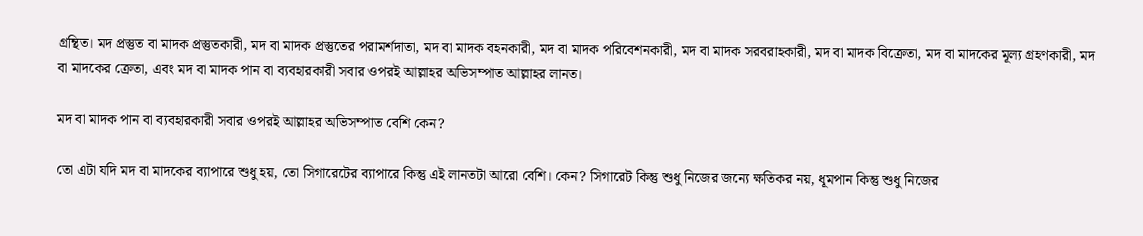গ্রন্থিত। মদ প্রস্তুত বা মাদক প্রস্তুতকারী, মদ বা মাদক প্রস্তুতের পরামর্শদাতা, মদ বা মাদক বহনকারী, মদ বা মাদক পরিবেশনকারী, মদ বা মাদক সরবরাহকারী, মদ বা মাদক বিক্রেতা, মদ বা মাদকের মূল্য গ্রহণকারী, মদ বা মাদকের ক্রেতা, এবং মদ বা মাদক পান বা ব্যবহারকারী সবার ওপরই আল্লাহর অভিসম্পাত আল্লাহর লানত।

মদ বা মাদক পান বা ব্যবহারকারী সবার ওপরই আল্লাহর অভিসম্পাত বেশি কেন?

তো এটা যদি মদ বা মাদকের ব্যাপারে শুধু হয়, তো সিগারেটের ব্যাপারে কিন্তু এই লানতটা আরো বেশি। কেন? সিগারেট কিন্তু শুধু নিজের জন্যে ক্ষতিকর নয়, ধূমপান কিন্তু শুধু নিজের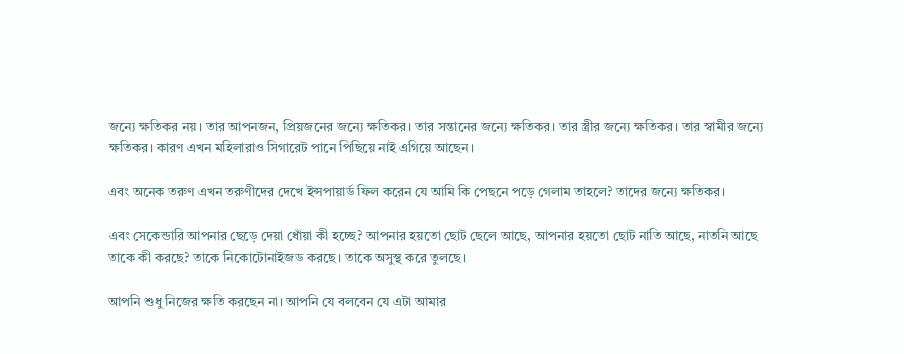জন্যে ক্ষতিকর নয়। তার আপনজন, প্রিয়জনের জন্যে ক্ষতিকর। তার সন্তানের জন্যে ক্ষতিকর। তার স্ত্রীর জন্যে ক্ষতিকর। তার স্বামীর জন্যে ক্ষতিকর। কারণ এখন মহিলারাও সিগারেট পানে পিছিয়ে নাই এগিয়ে আছেন।

এবং অনেক তরুণ এখন তরুণীদের দেখে ইন্সপায়ার্ড ফিল করেন যে আমি কি পেছনে পড়ে গেলাম তাহলে? তাদের জন্যে ক্ষতিকর।

এবং সেকেন্ডারি আপনার ছেড়ে দেয়া ধোঁয়া কী হচ্ছে? আপনার হয়তো ছোট ছেলে আছে, আপনার হয়তো ছোট নাতি আছে, নাতনি আছে তাকে কী করছে? তাকে নিকোটোনাইজড করছে। তাকে অসুস্থ করে তুলছে।

আপনি শুধু নিজের ক্ষতি করছেন না। আপনি যে বলবেন যে এটা আমার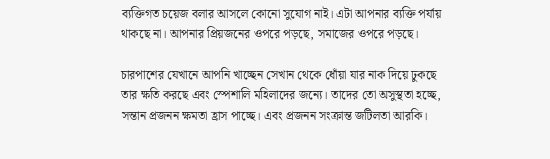ব্যক্তিগত চয়েজ বলার আসলে কোনো সুযোগ নাই। এটা আপনার ব্যক্তি পর্যায় থাকছে না। আপনার প্রিয়জনের ওপরে পড়ছে, সমাজের ওপরে পড়ছে।

চারপাশের যেখানে আপনি খাচ্ছেন সেখান থেকে ধোঁয়া যার নাক দিয়ে ঢুকছে তার ক্ষতি করছে এবং স্পেশালি মহিলাদের জন্যে। তাদের তো অসুস্থতা হচ্ছে, সন্তান প্রজনন ক্ষমতা হ্রাস পাচ্ছে। এবং প্রজনন সংক্রান্ত জটিলতা আরকি।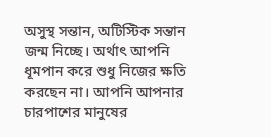অসুস্থ সন্তান, অটিস্টিক সন্তান জন্ম নিচ্ছে। অর্থাৎ আপনি ধূমপান করে শুধু নিজের ক্ষতি করছেন না। আপনি আপনার চারপাশের মানুষের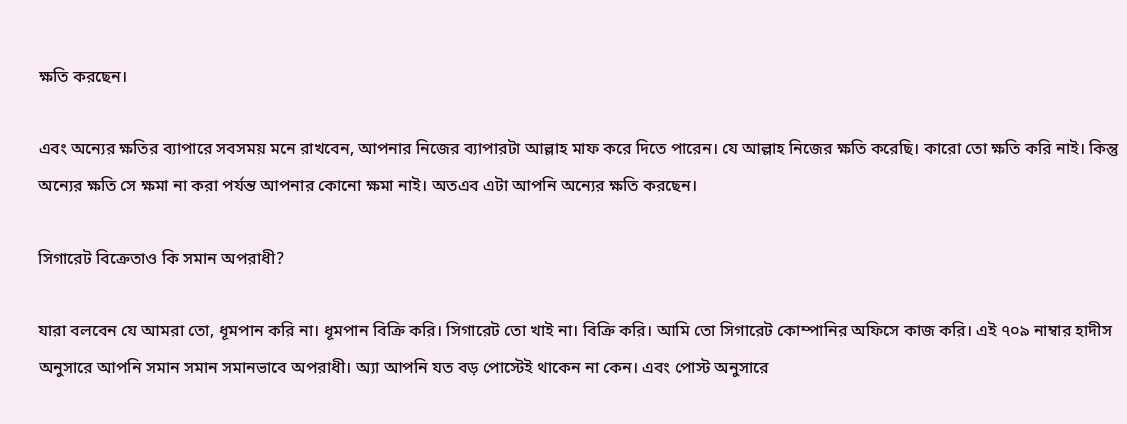ক্ষতি করছেন।

এবং অন্যের ক্ষতির ব্যাপারে সবসময় মনে রাখবেন, আপনার নিজের ব্যাপারটা আল্লাহ মাফ করে দিতে পারেন। যে আল্লাহ নিজের ক্ষতি করেছি। কারো তো ক্ষতি করি নাই। কিন্তু অন্যের ক্ষতি সে ক্ষমা না করা পর্যন্ত আপনার কোনো ক্ষমা নাই। অতএব এটা আপনি অন্যের ক্ষতি করছেন।

সিগারেট বিক্রেতাও কি সমান অপরাধী?

যারা বলবেন যে আমরা তো, ধূমপান করি না। ধূমপান বিক্রি করি। সিগারেট তো খাই না। বিক্রি করি। আমি তো সিগারেট কোম্পানির অফিসে কাজ করি। এই ৭০৯ নাম্বার হাদীস অনুসারে আপনি সমান সমান সমানভাবে অপরাধী। অ্যা আপনি যত বড় পোস্টেই থাকেন না কেন। এবং পোস্ট অনুসারে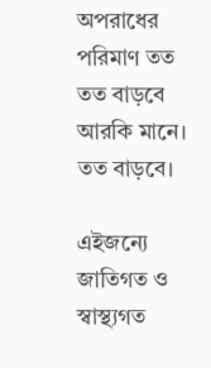অপরাধের পরিমাণ তত তত বাড়বে আরকি মানে। তত বাড়বে।

এইজন্যে জাতিগত ও স্বাস্থ্যগত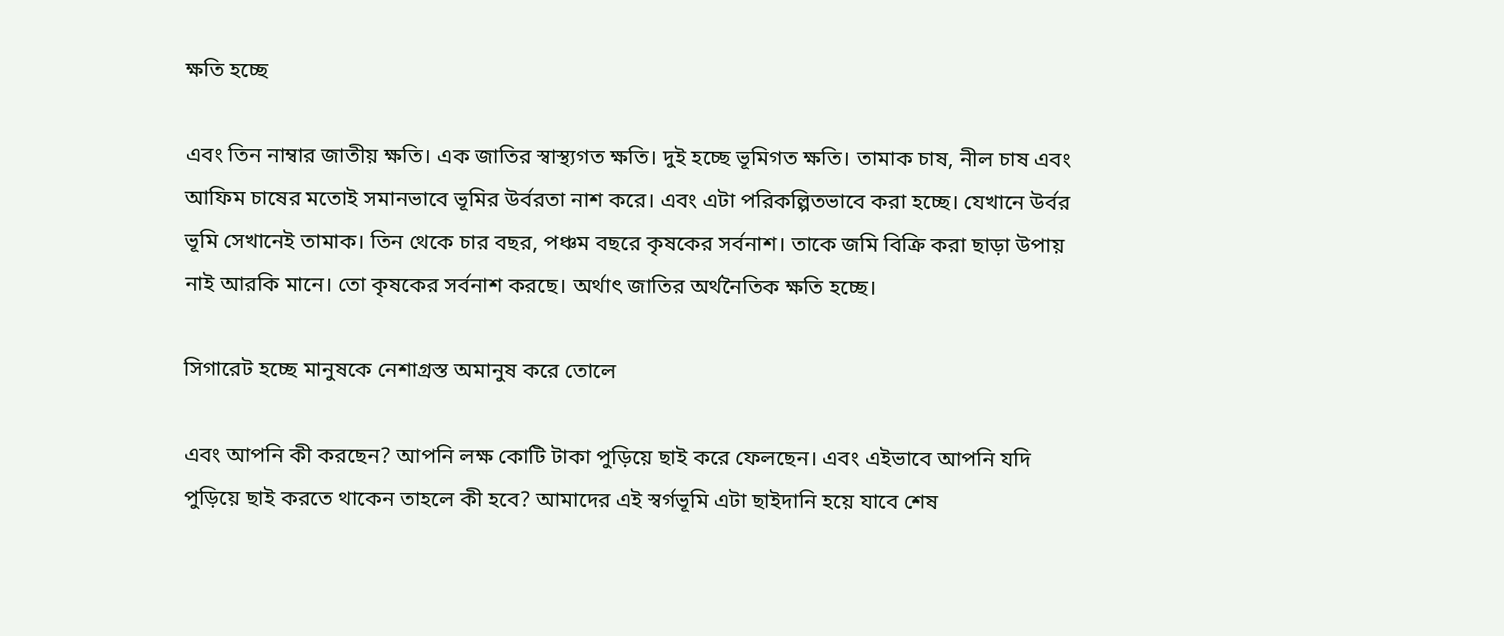ক্ষতি হচ্ছে

এবং তিন নাম্বার জাতীয় ক্ষতি। এক জাতির স্বাস্থ্যগত ক্ষতি। দুই হচ্ছে ভূমিগত ক্ষতি। তামাক চাষ, নীল চাষ এবং আফিম চাষের মতোই সমানভাবে ভূমির উর্বরতা নাশ করে। এবং এটা পরিকল্পিতভাবে করা হচ্ছে। যেখানে উর্বর ভূমি সেখানেই তামাক। তিন থেকে চার বছর, পঞ্চম বছরে কৃষকের সর্বনাশ। তাকে জমি বিক্রি করা ছাড়া উপায় নাই আরকি মানে। তো কৃষকের সর্বনাশ করছে। অর্থাৎ জাতির অর্থনৈতিক ক্ষতি হচ্ছে।

সিগারেট হচ্ছে মানুষকে নেশাগ্রস্ত অমানুষ করে তোলে

এবং আপনি কী করছেন? আপনি লক্ষ কোটি টাকা পুড়িয়ে ছাই করে ফেলছেন। এবং এইভাবে আপনি যদি পুড়িয়ে ছাই করতে থাকেন তাহলে কী হবে? আমাদের এই স্বর্গভূমি এটা ছাইদানি হয়ে যাবে শেষ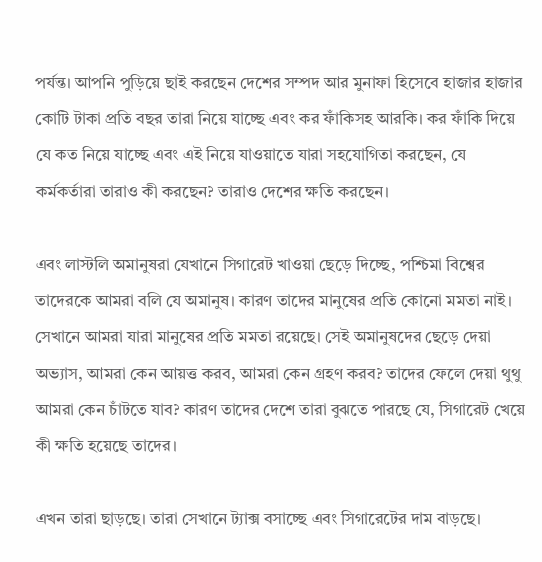পর্যন্ত। আপনি পুড়িয়ে ছাই করছেন দেশের সম্পদ আর মুনাফা হিসেবে হাজার হাজার কোটি টাকা প্রতি বছর তারা নিয়ে যাচ্ছে এবং কর ফাঁকিসহ আরকি। কর ফাঁকি দিয়ে যে কত নিয়ে যাচ্ছে এবং এই নিয়ে যাওয়াতে যারা সহযোগিতা করছেন, যে কর্মকর্তারা তারাও কী করছেন? তারাও দেশের ক্ষতি করছেন।

এবং লাস্টলি অমানুষরা যেখানে সিগারেট খাওয়া ছেড়ে দিচ্ছে, পশ্চিমা বিশ্বের তাদেরকে আমরা বলি যে অমানুষ। কারণ তাদের মানুষের প্রতি কোনো মমতা নাই। সেখানে আমরা যারা মানুষের প্রতি মমতা রয়েছে। সেই অমানুষদের ছেড়ে দেয়া অভ্যাস, আমরা কেন আয়ত্ত করব, আমরা কেন গ্রহণ করব? তাদের ফেলে দেয়া থুথু আমরা কেন চাঁটতে যাব? কারণ তাদের দেশে তারা বুঝতে পারছে যে, সিগারেট খেয়ে কী ক্ষতি হয়েছে তাদের।

এখন তারা ছাড়ছে। তারা সেখানে ট্যাক্স বসাচ্ছে এবং সিগারেটের দাম বাড়ছে।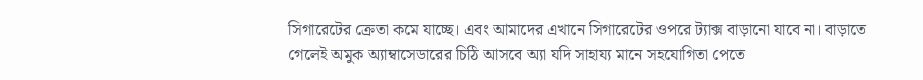সিগারেটের ক্রেতা কমে যাচ্ছে। এবং আমাদের এখানে সিগারেটের ওপরে ট্যাক্স বাড়ানো যাবে না। বাড়াতে গেলেই অমুক অ্যাম্বাসেডারের চিঠি আসবে অ্যা যদি সাহায্য মানে সহযোগিতা পেতে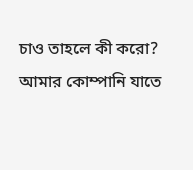চাও তাহলে কী করো? আমার কোম্পানি যাতে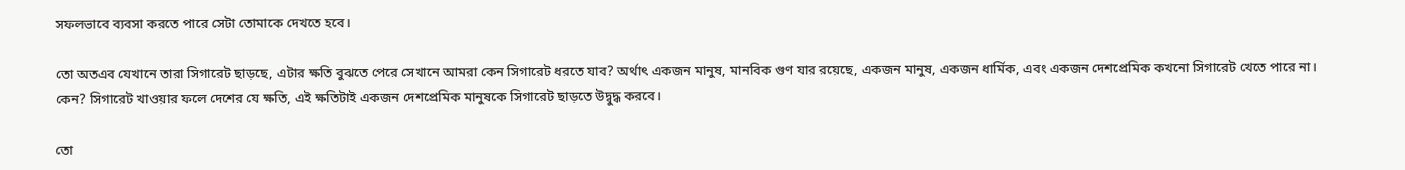সফলভাবে ব্যবসা করতে পারে সেটা তোমাকে দেখতে হবে।

তো অতএব যেখানে তারা সিগারেট ছাড়ছে, এটার ক্ষতি বুঝতে পেরে সেখানে আমরা কেন সিগারেট ধরতে যাব? অর্থাৎ একজন মানুষ, মানবিক গুণ যার রয়েছে, একজন মানুষ, একজন ধার্মিক, এবং একজন দেশপ্রেমিক কখনো সিগারেট খেতে পারে না। কেন? সিগারেট খাওয়ার ফলে দেশের যে ক্ষতি, এই ক্ষতিটাই একজন দেশপ্রেমিক মানুষকে সিগারেট ছাড়তে উদ্বুদ্ধ করবে।

তো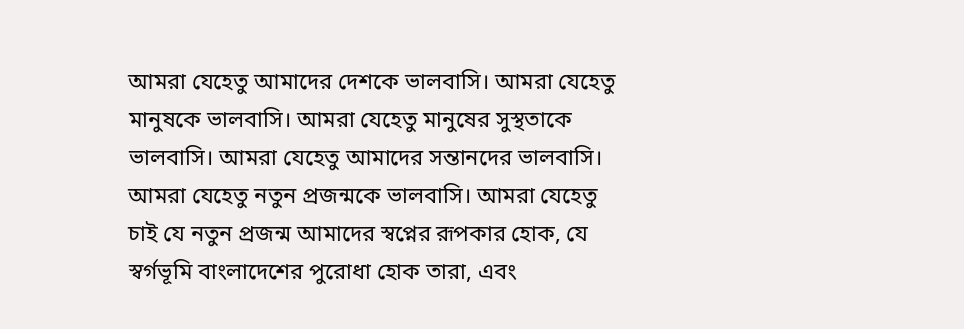আমরা যেহেতু আমাদের দেশকে ভালবাসি। আমরা যেহেতু মানুষকে ভালবাসি। আমরা যেহেতু মানুষের সুস্থতাকে ভালবাসি। আমরা যেহেতু আমাদের সন্তানদের ভালবাসি। আমরা যেহেতু নতুন প্রজন্মকে ভালবাসি। আমরা যেহেতু চাই যে নতুন প্রজন্ম আমাদের স্বপ্নের রূপকার হোক, যে স্বর্গভূমি বাংলাদেশের পুরোধা হোক তারা, এবং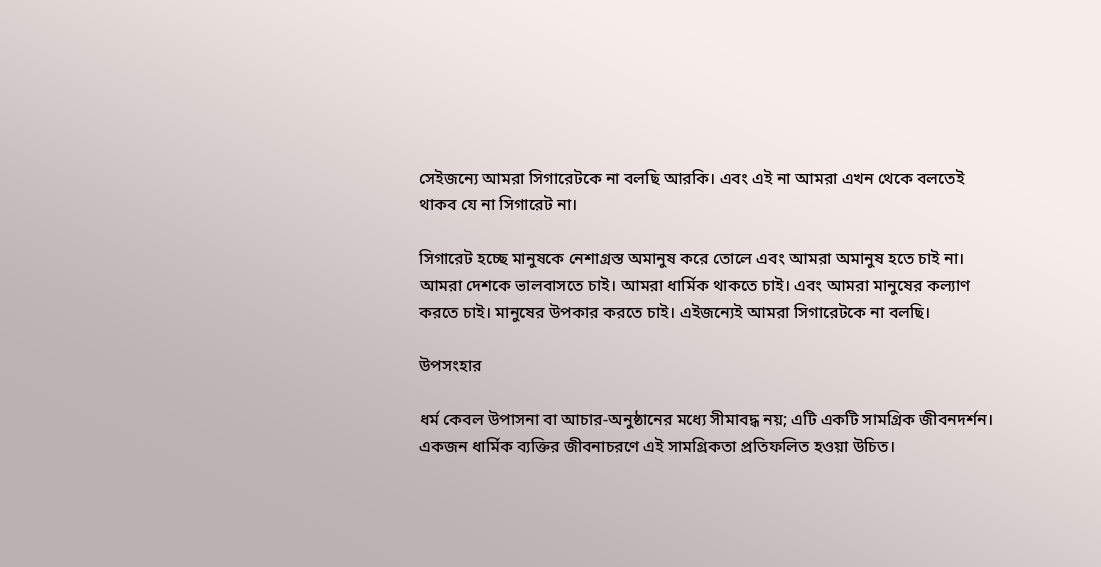সেইজন্যে আমরা সিগারেটকে না বলছি আরকি। এবং এই না আমরা এখন থেকে বলতেই থাকব যে না সিগারেট না।

সিগারেট হচ্ছে মানুষকে নেশাগ্রস্ত অমানুষ করে তোলে এবং আমরা অমানুষ হতে চাই না। আমরা দেশকে ভালবাসতে চাই। আমরা ধার্মিক থাকতে চাই। এবং আমরা মানুষের কল্যাণ করতে চাই। মানুষের উপকার করতে চাই। এইজন্যেই আমরা সিগারেটকে না বলছি।

উপসংহার

ধর্ম কেবল উপাসনা বা আচার-অনুষ্ঠানের মধ্যে সীমাবদ্ধ নয়; এটি একটি সামগ্রিক জীবনদর্শন। একজন ধার্মিক ব্যক্তির জীবনাচরণে এই সামগ্রিকতা প্রতিফলিত হওয়া উচিত।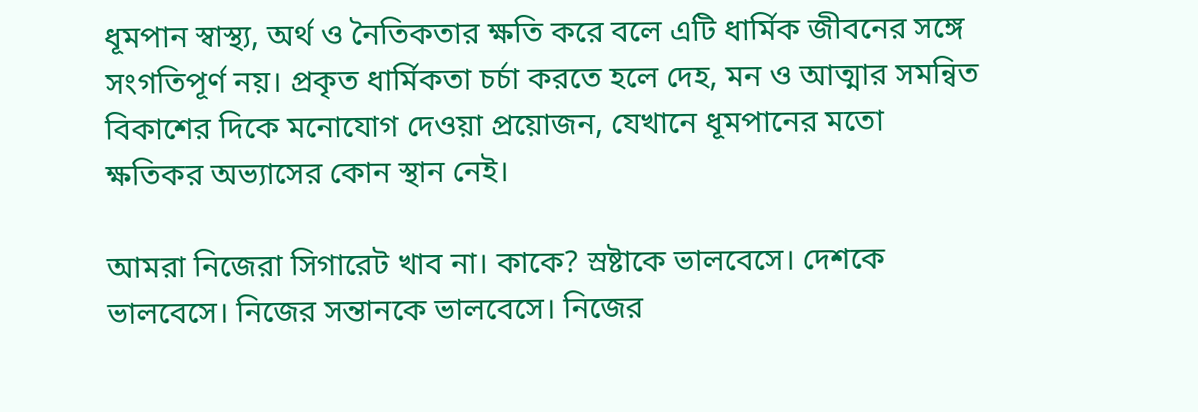ধূমপান স্বাস্থ্য, অর্থ ও নৈতিকতার ক্ষতি করে বলে এটি ধার্মিক জীবনের সঙ্গে সংগতিপূর্ণ নয়। প্রকৃত ধার্মিকতা চর্চা করতে হলে দেহ, মন ও আত্মার সমন্বিত বিকাশের দিকে মনোযোগ দেওয়া প্রয়োজন, যেখানে ধূমপানের মতো ক্ষতিকর অভ্যাসের কোন স্থান নেই।

আমরা নিজেরা সিগারেট খাব না। কাকে? স্রষ্টাকে ভালবেসে। দেশকে ভালবেসে। নিজের সন্তানকে ভালবেসে। নিজের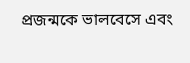প্রজন্মকে ভালবেসে এবং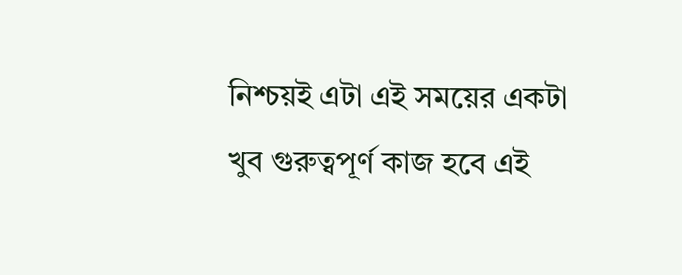নিশ্চয়ই এটা এই সময়ের একটা খুব গুরুত্বপূর্ণ কাজ হবে এই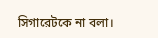সিগারেটকে না বলা।